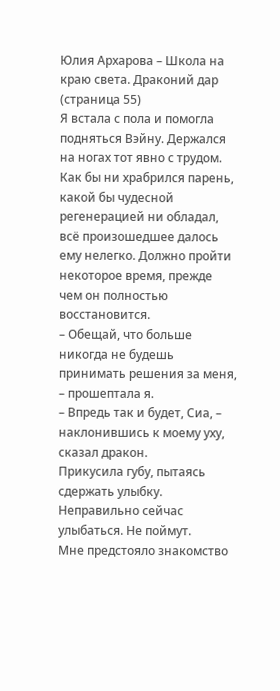Юлия Архарова – Школа на краю света. Драконий дар (страница 55)
Я встала с пола и помогла подняться Вэйну. Держался на ногах тот явно с трудом. Как бы ни храбрился парень, какой бы чудесной регенерацией ни обладал, всё произошедшее далось ему нелегко. Должно пройти некоторое время, прежде чем он полностью восстановится.
– Обещай, что больше никогда не будешь принимать решения за меня, – прошептала я.
– Впредь так и будет, Сиа, – наклонившись к моему уху, сказал дракон.
Прикусила губу, пытаясь сдержать улыбку. Неправильно сейчас улыбаться. Не поймут.
Мне предстояло знакомство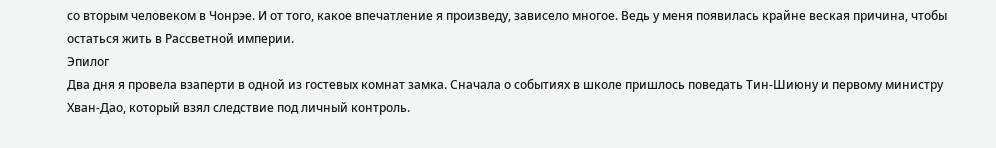со вторым человеком в Чонрэе. И от того, какое впечатление я произведу, зависело многое. Ведь у меня появилась крайне веская причина, чтобы остаться жить в Рассветной империи.
Эпилог
Два дня я провела взаперти в одной из гостевых комнат замка. Сначала о событиях в школе пришлось поведать Тин-Шиюну и первому министру Хван-Дао, который взял следствие под личный контроль.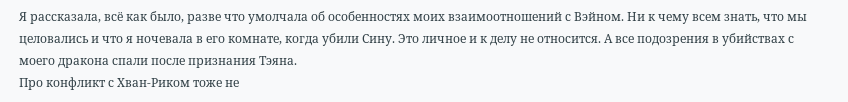Я рассказала, всё как было, разве что умолчала об особенностях моих взаимоотношений с Вэйном. Ни к чему всем знать, что мы целовались и что я ночевала в его комнате, когда убили Сину. Это личное и к делу не относится. А все подозрения в убийствах с моего дракона спали после признания Тэяна.
Про конфликт с Хван-Риком тоже не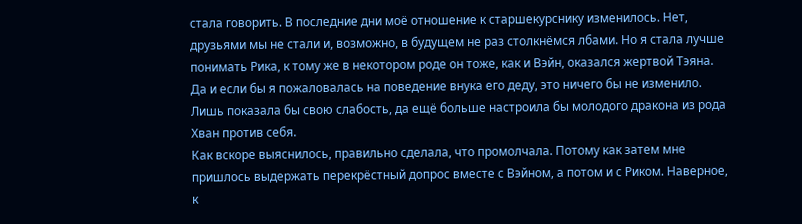стала говорить. В последние дни моё отношение к старшекурснику изменилось. Нет, друзьями мы не стали и, возможно, в будущем не раз столкнёмся лбами. Но я стала лучше понимать Рика, к тому же в некотором роде он тоже, как и Вэйн, оказался жертвой Тэяна. Да и если бы я пожаловалась на поведение внука его деду, это ничего бы не изменило. Лишь показала бы свою слабость, да ещё больше настроила бы молодого дракона из рода Хван против себя.
Как вскоре выяснилось, правильно сделала, что промолчала. Потому как затем мне пришлось выдержать перекрёстный допрос вместе с Вэйном, а потом и с Риком. Наверное, к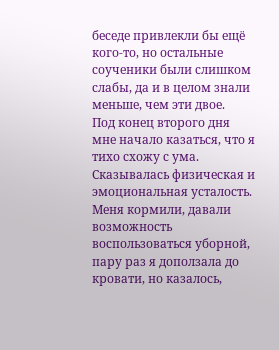беседе привлекли бы ещё кого-то, но остальные соученики были слишком слабы, да и в целом знали меньше, чем эти двое.
Под конец второго дня мне начало казаться, что я тихо схожу с ума. Сказывалась физическая и эмоциональная усталость. Меня кормили, давали возможность воспользоваться уборной, пару раз я доползала до кровати, но казалось,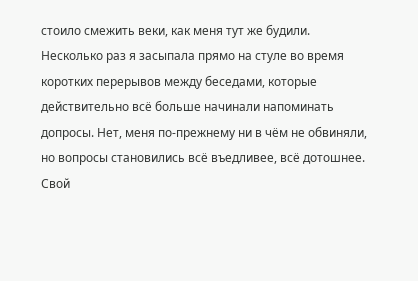стоило смежить веки, как меня тут же будили. Несколько раз я засыпала прямо на стуле во время коротких перерывов между беседами, которые действительно всё больше начинали напоминать допросы. Нет, меня по-прежнему ни в чём не обвиняли, но вопросы становились всё въедливее, всё дотошнее. Свой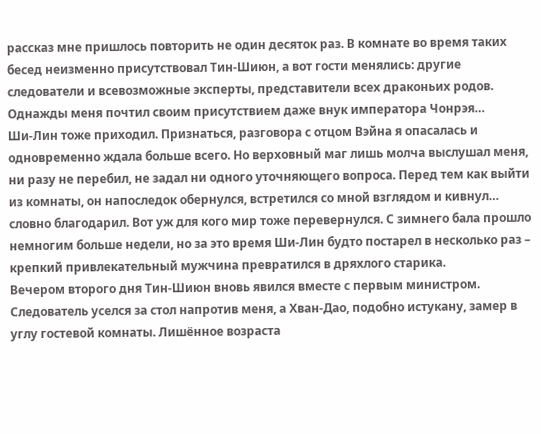рассказ мне пришлось повторить не один десяток раз. В комнате во время таких бесед неизменно присутствовал Тин-Шиюн, а вот гости менялись: другие следователи и всевозможные эксперты, представители всех драконьих родов. Однажды меня почтил своим присутствием даже внук императора Чонрэя…
Ши-Лин тоже приходил. Признаться, разговора с отцом Вэйна я опасалась и одновременно ждала больше всего. Но верховный маг лишь молча выслушал меня, ни разу не перебил, не задал ни одного уточняющего вопроса. Перед тем как выйти из комнаты, он напоследок обернулся, встретился со мной взглядом и кивнул… словно благодарил. Вот уж для кого мир тоже перевернулся. С зимнего бала прошло немногим больше недели, но за это время Ши-Лин будто постарел в несколько раз – крепкий привлекательный мужчина превратился в дряхлого старика.
Вечером второго дня Тин-Шиюн вновь явился вместе с первым министром. Следователь уселся за стол напротив меня, а Хван-Дао, подобно истукану, замер в углу гостевой комнаты. Лишённое возраста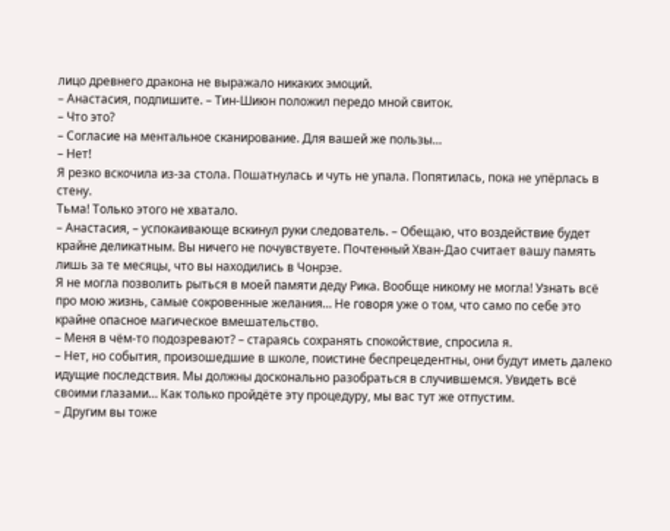лицо древнего дракона не выражало никаких эмоций.
– Анастасия, подпишите. – Тин-Шиюн положил передо мной свиток.
– Что это?
– Согласие на ментальное сканирование. Для вашей же пользы…
– Нет!
Я резко вскочила из-за стола. Пошатнулась и чуть не упала. Попятилась, пока не упёрлась в стену.
Тьма! Только этого не хватало.
– Анастасия, – успокаивающе вскинул руки следователь. – Обещаю, что воздействие будет крайне деликатным. Вы ничего не почувствуете. Почтенный Хван-Дао считает вашу память лишь за те месяцы, что вы находились в Чонрэе.
Я не могла позволить рыться в моей памяти деду Рика. Вообще никому не могла! Узнать всё про мою жизнь, самые сокровенные желания… Не говоря уже о том, что само по себе это крайне опасное магическое вмешательство.
– Меня в чём-то подозревают? – стараясь сохранять спокойствие, спросила я.
– Нет, но события, произошедшие в школе, поистине беспрецедентны, они будут иметь далеко идущие последствия. Мы должны досконально разобраться в случившемся. Увидеть всё своими глазами… Как только пройдёте эту процедуру, мы вас тут же отпустим.
– Другим вы тоже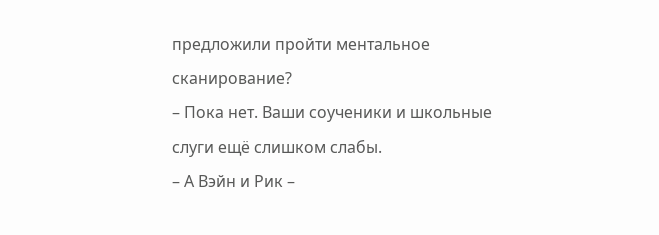предложили пройти ментальное сканирование?
– Пока нет. Ваши соученики и школьные слуги ещё слишком слабы.
– А Вэйн и Рик –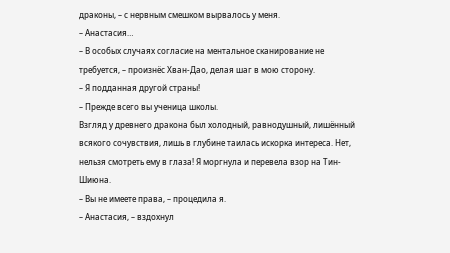драконы, – с нервным смешком вырвалось у меня.
– Анастасия…
– В особых случаях согласие на ментальное сканирование не требуется, – произнёс Хван-Дао, делая шаг в мою сторону.
– Я подданная другой страны!
– Прежде всего вы ученица школы.
Взгляд у древнего дракона был холодный, равнодушный, лишённый всякого сочувствия, лишь в глубине таилась искорка интереса. Нет, нельзя смотреть ему в глаза! Я моргнула и перевела взор на Тин-Шиюна.
– Вы не имеете права, – процедила я.
– Анастасия, – вздохнул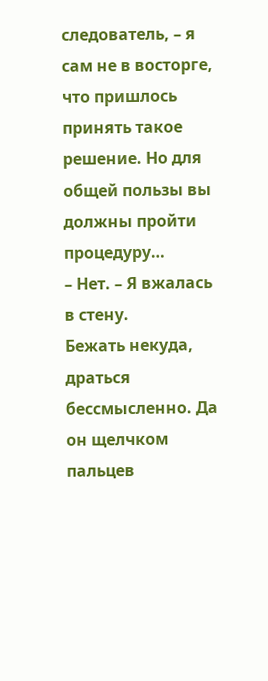следователь, – я сам не в восторге, что пришлось принять такое решение. Но для общей пользы вы должны пройти процедуру…
– Нет. – Я вжалась в стену.
Бежать некуда, драться бессмысленно. Да он щелчком пальцев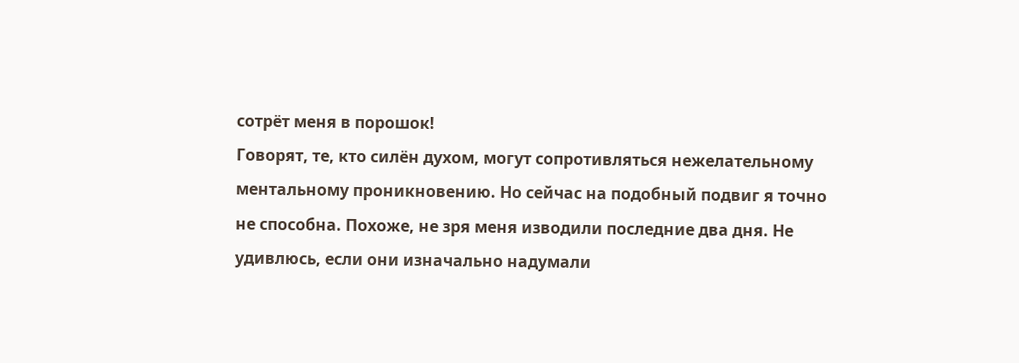сотрёт меня в порошок!
Говорят, те, кто силён духом, могут сопротивляться нежелательному ментальному проникновению. Но сейчас на подобный подвиг я точно не способна. Похоже, не зря меня изводили последние два дня. Не удивлюсь, если они изначально надумали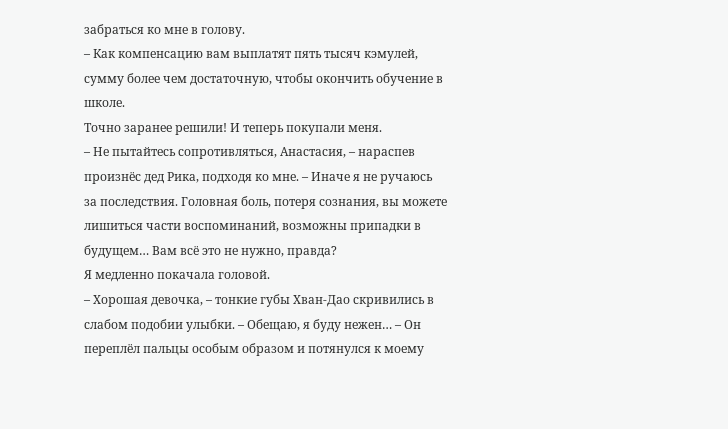забраться ко мне в голову.
– Как компенсацию вам выплатят пять тысяч кэмулей, сумму более чем достаточную, чтобы окончить обучение в школе.
Точно заранее решили! И теперь покупали меня.
– Не пытайтесь сопротивляться, Анастасия, – нараспев произнёс дед Рика, подходя ко мне. – Иначе я не ручаюсь за последствия. Головная боль, потеря сознания, вы можете лишиться части воспоминаний, возможны припадки в будущем… Вам всё это не нужно, правда?
Я медленно покачала головой.
– Хорошая девочка, – тонкие губы Хван-Дао скривились в слабом подобии улыбки. – Обещаю, я буду нежен… – Он переплёл пальцы особым образом и потянулся к моему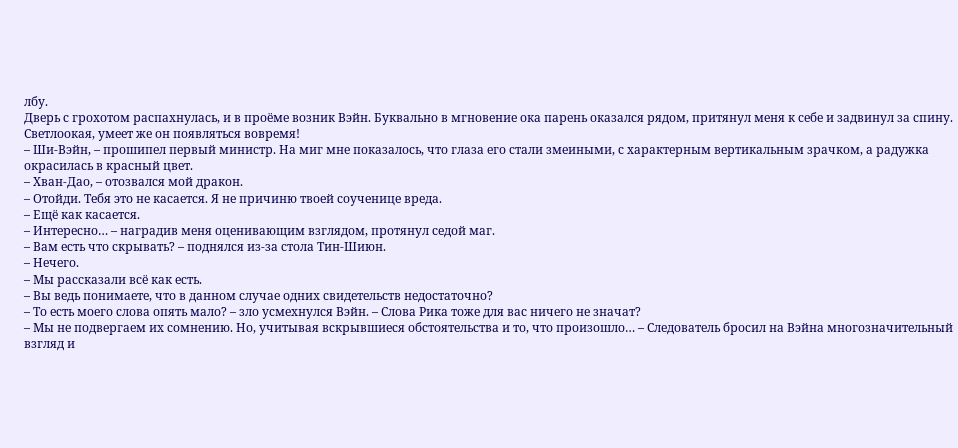лбу.
Дверь с грохотом распахнулась, и в проёме возник Вэйн. Буквально в мгновение ока парень оказался рядом, притянул меня к себе и задвинул за спину.
Светлоокая, умеет же он появляться вовремя!
– Ши-Вэйн, – прошипел первый министр. На миг мне показалось, что глаза его стали змеиными, с характерным вертикальным зрачком, а радужка окрасилась в красный цвет.
– Хван-Дао, – отозвался мой дракон.
– Отойди. Тебя это не касается. Я не причиню твоей соученице вреда.
– Ещё как касается.
– Интересно… – наградив меня оценивающим взглядом, протянул седой маг.
– Вам есть что скрывать? – поднялся из-за стола Тин-Шиюн.
– Нечего.
– Мы рассказали всё как есть.
– Вы ведь понимаете, что в данном случае одних свидетельств недостаточно?
– То есть моего слова опять мало? – зло усмехнулся Вэйн. – Слова Рика тоже для вас ничего не значат?
– Мы не подвергаем их сомнению. Но, учитывая вскрывшиеся обстоятельства и то, что произошло… – Следователь бросил на Вэйна многозначительный взгляд и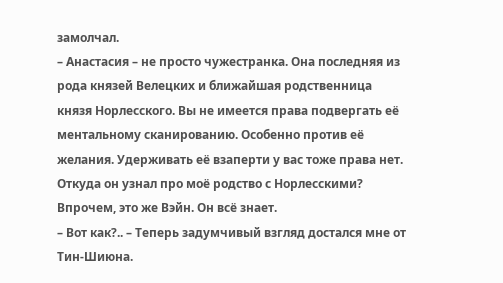замолчал.
– Анастасия – не просто чужестранка. Она последняя из рода князей Велецких и ближайшая родственница князя Норлесского. Вы не имеется права подвергать её ментальному сканированию. Особенно против её желания. Удерживать её взаперти у вас тоже права нет.
Откуда он узнал про моё родство с Норлесскими? Впрочем, это же Вэйн. Он всё знает.
– Вот как?.. – Теперь задумчивый взгляд достался мне от Тин-Шиюна.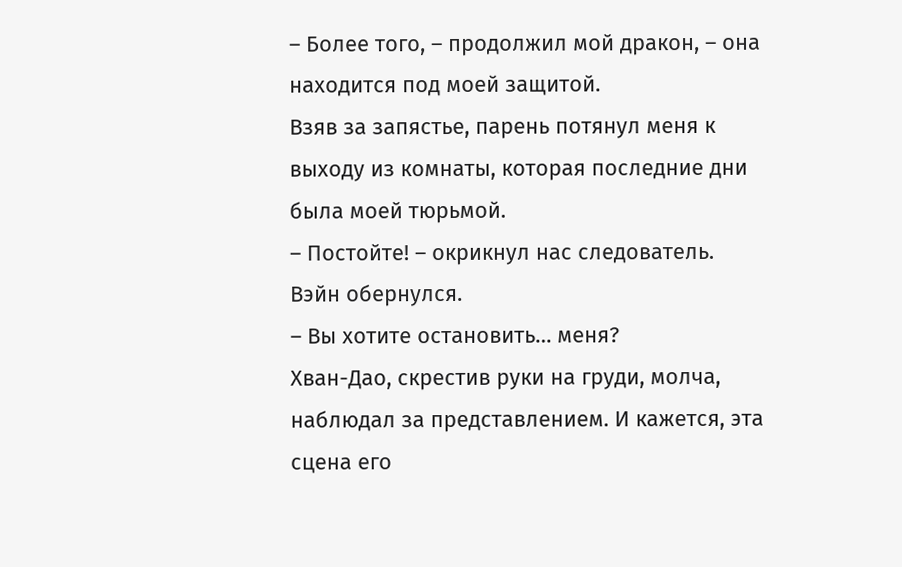– Более того, – продолжил мой дракон, – она находится под моей защитой.
Взяв за запястье, парень потянул меня к выходу из комнаты, которая последние дни была моей тюрьмой.
– Постойте! – окрикнул нас следователь.
Вэйн обернулся.
– Вы хотите остановить… меня?
Хван-Дао, скрестив руки на груди, молча, наблюдал за представлением. И кажется, эта сцена его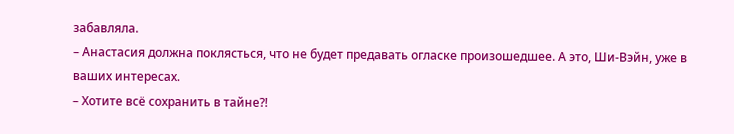забавляла.
– Анастасия должна поклясться, что не будет предавать огласке произошедшее. А это, Ши-Вэйн, уже в ваших интересах.
– Хотите всё сохранить в тайне?!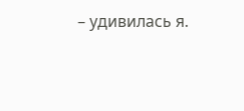– удивилась я.